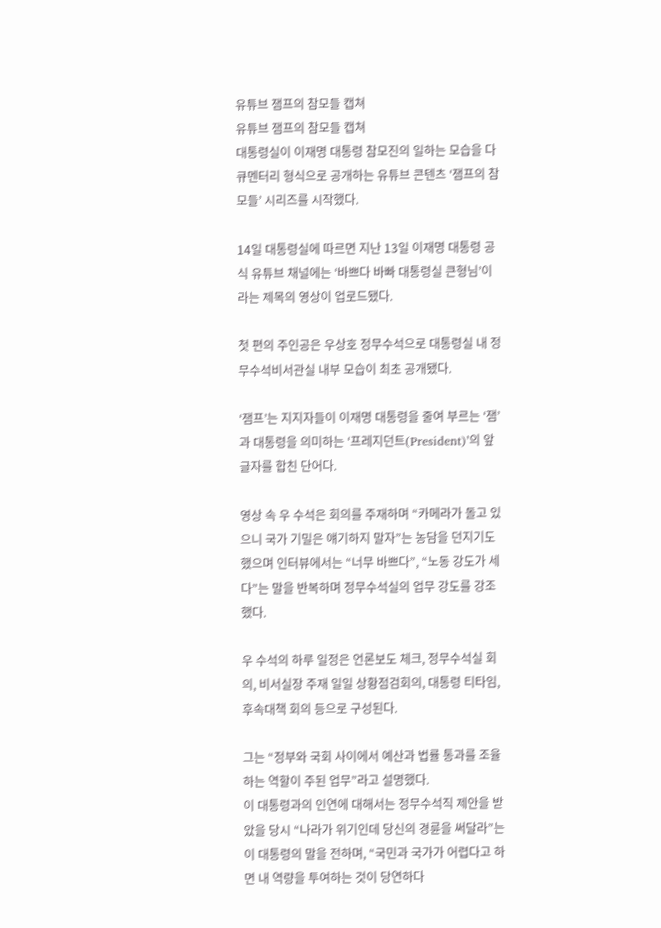유튜브 잼프의 참모들 캡쳐
유튜브 잼프의 참모들 캡쳐
대통령실이 이재명 대통령 참모진의 일하는 모습을 다큐멘터리 형식으로 공개하는 유튜브 콘텐츠 ‘잼프의 참모들’ 시리즈를 시작했다.

14일 대통령실에 따르면 지난 13일 이재명 대통령 공식 유튜브 채널에는 ‘바쁘다 바빠 대통령실 큰형님’이라는 제목의 영상이 업로드됐다.

첫 편의 주인공은 우상호 정무수석으로 대통령실 내 정무수석비서관실 내부 모습이 최초 공개됐다.

‘잼프’는 지지자들이 이재명 대통령을 줄여 부르는 ‘잼’과 대통령을 의미하는 ‘프레지던트(President)’의 앞글자를 합친 단어다.

영상 속 우 수석은 회의를 주재하며 “카메라가 돌고 있으니 국가 기밀은 얘기하지 말자”는 농담을 던지기도 했으며 인터뷰에서는 “너무 바쁘다”, “노동 강도가 세다”는 말을 반복하며 정무수석실의 업무 강도를 강조했다.

우 수석의 하루 일정은 언론보도 체크, 정무수석실 회의, 비서실장 주재 일일 상황점검회의, 대통령 티타임, 후속대책 회의 등으로 구성된다.

그는 “정부와 국회 사이에서 예산과 법률 통과를 조율하는 역할이 주된 업무”라고 설명했다.
이 대통령과의 인연에 대해서는 정무수석직 제안을 받았을 당시 “나라가 위기인데 당신의 경륜을 써달라”는 이 대통령의 말을 전하며, “국민과 국가가 어렵다고 하면 내 역량을 투여하는 것이 당연하다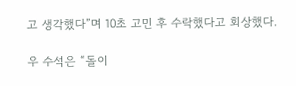고 생각했다”며 10초 고민 후 수락했다고 회상했다.

우 수석은 “돌이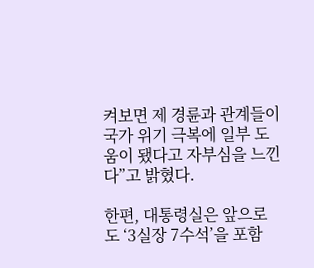켜보면 제 경륜과 관계들이 국가 위기 극복에 일부 도움이 됐다고 자부심을 느낀다”고 밝혔다.

한편, 대통령실은 앞으로도 ‘3실장 7수석’을 포함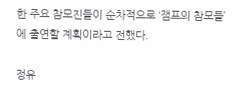한 주요 참모진들이 순차적으로 ‘잼프의 참모들’에 출연할 계획이라고 전했다.

정유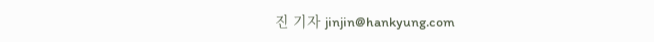진 기자 jinjin@hankyung.com